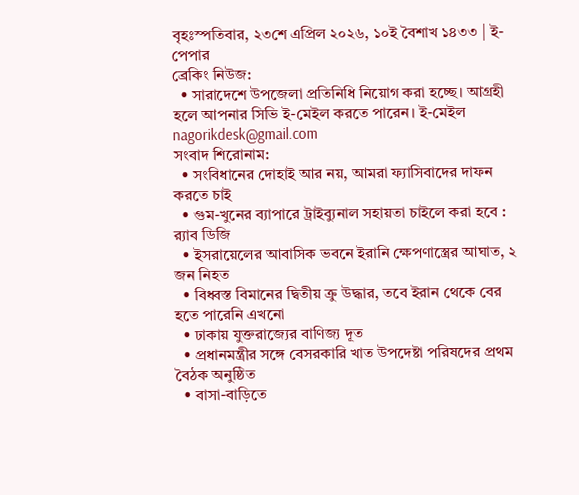বৃহঃস্পতিবার, ২৩শে এপ্রিল ২০২৬, ১০ই বৈশাখ ১৪৩৩ | ই-পেপার
ব্রেকিং নিউজ:
  • সারাদেশে উপজেলা প্রতিনিধি নিয়োগ করা হচ্ছে। আগ্রহী হলে আপনার সিভি ই-মেইল করতে পারেন। ই-মেইল nagorikdesk@gmail.com
সংবাদ শিরোনাম:
  • সংবিধানের দোহাই আর নয়, আমরা ফ্যাসিবাদের দাফন করতে চাই
  • গুম-খুনের ব্যাপারে ট্রাইব্যুনাল সহায়তা চাইলে করা হবে : র‍্যাব ডিজি
  • ইসরায়েলের আবাসিক ভবনে ইরানি ক্ষেপণাস্ত্রের আঘাত, ২ জন নিহত
  • বিধ্বস্ত বিমানের দ্বিতীয় ক্রু উদ্ধার, তবে ইরান থেকে বের হতে পারেনি এখনো
  • ঢাকায় যুক্তরাজ্যের বাণিজ্য দূত
  • প্রধানমন্ত্রীর সঙ্গে বেসরকারি খাত উপদেষ্টা পরিষদের প্রথম বৈঠক অনুষ্ঠিত
  • বাসা-বাড়িতে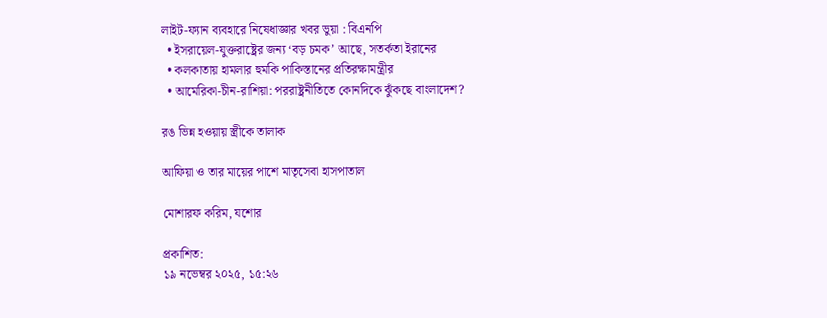লাইট-ফ্যান ব্যবহারে নিষেধাজ্ঞার খবর ভুয়া : বিএনপি
  • ইসরায়েল-যুক্তরাষ্ট্রের জন্য ‘বড় চমক’ আছে, সতর্কতা ইরানের
  • কলকাতায় হামলার হুমকি পাকিস্তানের প্রতিরক্ষামন্ত্রীর
  • আমেরিকা-চীন-রাশিয়া: পররাষ্ট্রনীতিতে কোনদিকে ঝুঁকছে বাংলাদেশ?

রঙ ভিন্ন হওয়ায় স্ত্রীকে তালাক

আফিয়া ও তার মায়ের পাশে মাতৃসেবা হাসপাতাল

মোশারফ করিম, যশোর

প্রকাশিত:
১৯ নভেম্বর ২০২৫, ১৫:২৬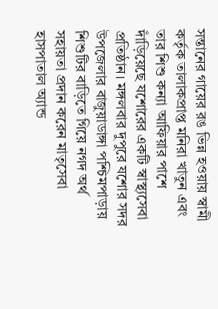সন্তানের গায়ের রঙ ভিন্ন হওয়ায় স্বামী কর্তৃক তালাকপ্রাপ্ত মনিরা খাতুন এবং তার শিশু কন্যা আফিয়ার পাশে দাঁড়িয়েছে যশোরের একটি স্বাস্থ্যসেবা প্রতিষ্ঠান। মঙ্গলবার দুপুরে যশোর সদর উপজেলার বাজুয়াডাঙ্গা পশ্চিমপাড়ায় শিশুটির বাড়িতে গিয়ে নগদ অর্থ সহায়তা প্রদান করেন মাতৃসেবা হাসপাতাল অ্যান্ড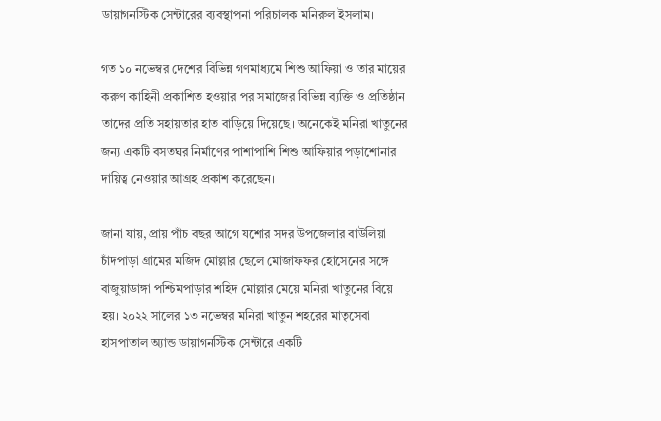ডায়াগনস্টিক সেন্টারের ব্যবস্থাপনা পরিচালক মনিরুল ইসলাম।

গত ১০ নভেম্বর দেশের বিভিন্ন গণমাধ্যমে শিশু আফিয়া ও তার মায়ের করুণ কাহিনী প্রকাশিত হওয়ার পর সমাজের বিভিন্ন ব্যক্তি ও প্রতিষ্ঠান তাদের প্রতি সহায়তার হাত বাড়িয়ে দিয়েছে। অনেকেই মনিরা খাতুনের জন্য একটি বসতঘর নির্মাণের পাশাপাশি শিশু আফিয়ার পড়াশোনার দায়িত্ব নেওয়ার আগ্রহ প্রকাশ করেছেন।

জানা যায়, প্রায় পাঁচ বছর আগে যশোর সদর উপজেলার বাউলিয়া চাঁদপাড়া গ্রামের মজিদ মোল্লার ছেলে মোজাফফর হোসেনের সঙ্গে বাজুয়াডাঙ্গা পশ্চিমপাড়ার শহিদ মোল্লার মেয়ে মনিরা খাতুনের বিয়ে হয়। ২০২২ সালের ১৩ নভেম্বর মনিরা খাতুন শহরের মাতৃসেবা হাসপাতাল অ্যান্ড ডায়াগনস্টিক সেন্টারে একটি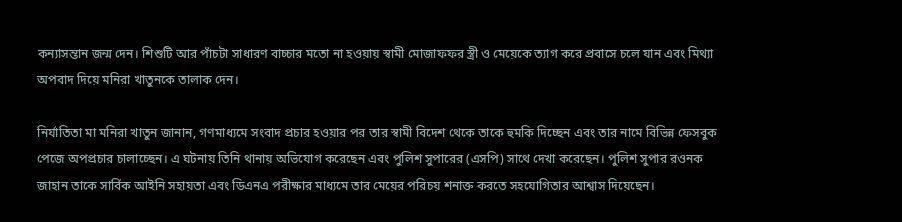কন্যাসন্তান জন্ম দেন। শিশুটি আর পাঁচটা সাধারণ বাচ্চার মতো না হওয়ায় স্বামী মোজাফফর স্ত্রী ও মেয়েকে ত্যাগ করে প্রবাসে চলে যান এবং মিথ্যা অপবাদ দিয়ে মনিরা খাতুনকে তালাক দেন।

নির্যাতিতা মা মনিরা খাতুন জানান, গণমাধ্যমে সংবাদ প্রচার হওয়ার পর তার স্বামী বিদেশ থেকে তাকে হুমকি দিচ্ছেন এবং তার নামে বিভিন্ন ফেসবুক পেজে অপপ্রচার চালাচ্ছেন। এ ঘটনায় তিনি থানায় অভিযোগ করেছেন এবং পুলিশ সুপারের (এসপি) সাথে দেখা করেছেন। পুলিশ সুপার রওনক জাহান তাকে সার্বিক আইনি সহায়তা এবং ডিএনএ পরীক্ষার মাধ্যমে তার মেয়ের পরিচয় শনাক্ত করতে সহযোগিতার আশ্বাস দিয়েছেন।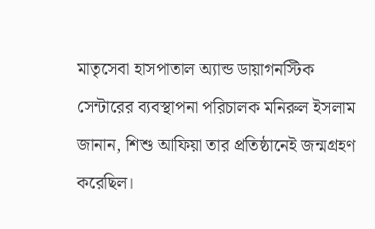মাতৃসেবা হাসপাতাল অ্যান্ড ডায়াগনস্টিক সেন্টারের ব্যবস্থাপনা পরিচালক মনিরুল ইসলাম জানান, শিশু আফিয়া তার প্রতিষ্ঠানেই জন্মগ্রহণ করেছিল।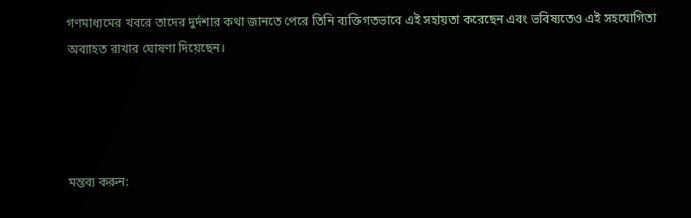গণমাধ্যমের খবরে তাদের দুর্দশার কথা জানতে পেরে তিনি ব্যক্তিগতভাবে এই সহায়তা করেছেন এবং ভবিষ্যতেও এই সহযোগিতা অব্যাহত রাখার ঘোষণা দিয়েছেন।




মন্তব্য করুন: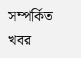সম্পর্কিত খবর